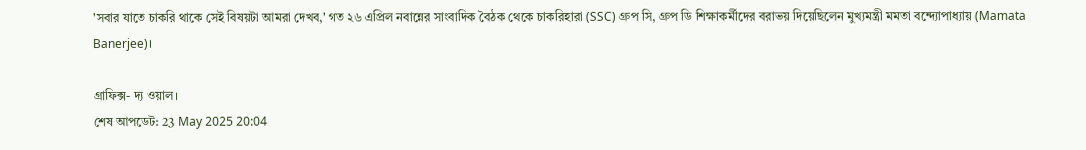'সবার যাতে চাকরি থাকে সেই বিষয়টা আমরা দেখব,' গত ২৬ এপ্রিল নবান্নের সাংবাদিক বৈঠক থেকে চাকরিহারা (SSC) গ্রুপ সি, গ্রুপ ডি শিক্ষাকর্মীদের বরাভয় দিয়েছিলেন মুখ্যমন্ত্রী মমতা বন্দ্যোপাধ্যায় (Mamata Banerjee)।

গ্রাফিক্স- দ্য ওয়াল।
শেষ আপডেট: 23 May 2025 20:04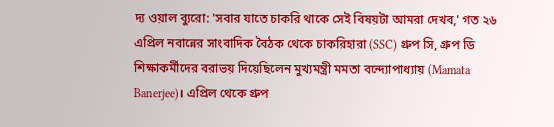দ্য ওয়াল ব্যুরো: 'সবার যাতে চাকরি থাকে সেই বিষয়টা আমরা দেখব,' গত ২৬ এপ্রিল নবান্নের সাংবাদিক বৈঠক থেকে চাকরিহারা (SSC) গ্রুপ সি, গ্রুপ ডি শিক্ষাকর্মীদের বরাভয় দিয়েছিলেন মুখ্যমন্ত্রী মমতা বন্দ্যোপাধ্যায় (Mamata Banerjee)। এপ্রিল থেকে গ্রুপ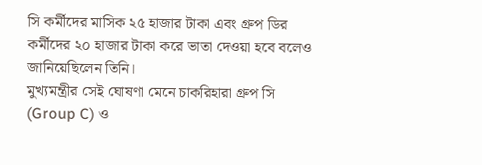সি কর্মীদের মাসিক ২৫ হাজার টাকা এবং গ্রুপ ডির কর্মীদের ২০ হাজার টাকা করে ভাতা দেওয়া হবে বলেও জানিয়েছিলেন তিনি।
মুখ্যমন্ত্রীর সেই ঘোষণা মেনে চাকরিহারা গ্রুপ সি (Group C) ও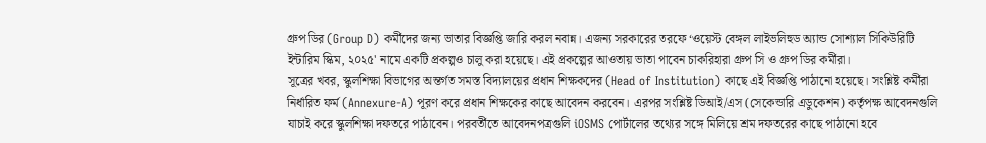গ্রুপ ডির (Group D) কর্মীদের জন্য ভাতার বিজ্ঞপ্তি জারি করল নবান্ন। এজন্য সরকারের তরফে ‘ওয়েস্ট বেঙ্গল লাইভলিহুড অ্যান্ড সোশ্যাল সিকিউরিটি ইন্টারিম স্কিম, ২০২৫' নামে একটি প্রকল্পও চালু করা হয়েছে। এই প্রকল্পের আওতায় ভাতা পাবেন চাকরিহারা গ্রুপ সি ও গ্রুপ ডির কর্মীরা।
সূত্রের খবর, স্কুলশিক্ষা বিভাগের অন্তর্গত সমস্ত বিদ্যালয়ের প্রধান শিক্ষকদের (Head of Institution) কাছে এই বিজ্ঞপ্তি পাঠানো হয়েছে। সংশ্লিষ্ট কর্মীরা নির্ধারিত ফর্ম (Annexure-A) পূরণ করে প্রধান শিক্ষকের কাছে আবেদন করবেন। এরপর সংশ্লিষ্ট ডিআই/এস (সেকেন্ডারি এডুকেশন) কর্তৃপক্ষ আবেদনগুলি যাচাই করে স্কুলশিক্ষা দফতরে পাঠাবেন। পরবর্তীতে আবেদনপত্রগুলি iOSMS পোর্টালের তথ্যের সঙ্গে মিলিয়ে শ্রম দফতরের কাছে পাঠানো হবে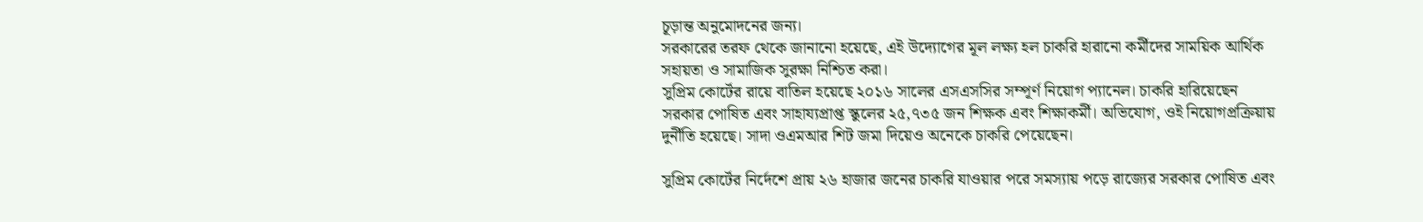চূড়ান্ত অনুমোদনের জন্য।
সরকারের তরফ থেকে জানানো হয়েছে, এই উদ্যোগের মূল লক্ষ্য হল চাকরি হারানো কর্মীদের সাময়িক আর্থিক সহায়তা ও সামাজিক সুরক্ষা নিশ্চিত করা।
সুপ্রিম কোর্টের রায়ে বাতিল হয়েছে ২০১৬ সালের এসএসসির সম্পূর্ণ নিয়োগ প্যানেল। চাকরি হারিয়েছেন সরকার পোষিত এবং সাহায্যপ্রাপ্ত স্কুলের ২৫,৭৩৫ জন শিক্ষক এবং শিক্ষাকর্মী। অভিযোগ, ওই নিয়োগপ্রক্রিয়ায় দুর্নীতি হয়েছে। সাদা ওএমআর শিট জমা দিয়েও অনেকে চাকরি পেয়েছেন।

সুপ্রিম কোর্টের নির্দেশে প্রায় ২৬ হাজার জনের চাকরি যাওয়ার পরে সমস্যায় পড়ে রাজ্যের সরকার পোষিত এবং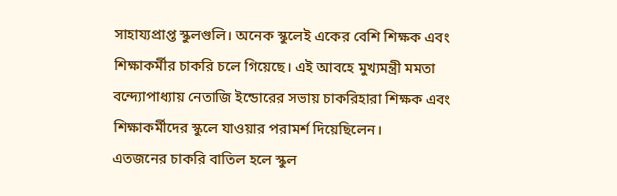সাহায্যপ্রাপ্ত স্কুলগুলি। অনেক স্কুলেই একের বেশি শিক্ষক এবং শিক্ষাকর্মীর চাকরি চলে গিয়েছে। এই আবহে মুখ্যমন্ত্রী মমতা বন্দ্যোপাধ্যায় নেতাজি ইন্ডোরের সভায় চাকরিহারা শিক্ষক এবং শিক্ষাকর্মীদের স্কুলে যাওয়ার পরামর্শ দিয়েছিলেন।
এতজনের চাকরি বাতিল হলে স্কুল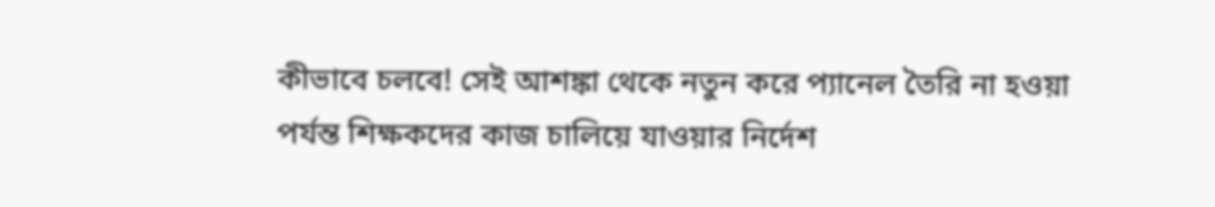কীভাবে চলবে! সেই আশঙ্কা থেকে নতুন করে প্যানেল তৈরি না হওয়া পর্যন্ত শিক্ষকদের কাজ চালিয়ে যাওয়ার নির্দেশ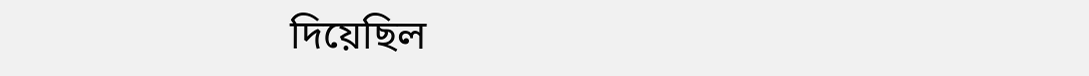দিয়েছিল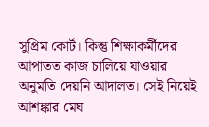সুপ্রিম কোর্ট। কিন্তু শিক্ষাকর্মীদের আপাতত কাজ চালিয়ে যাওয়ার অনুমতি দেয়নি আদালত। সেই নিয়েই আশঙ্কার মেঘ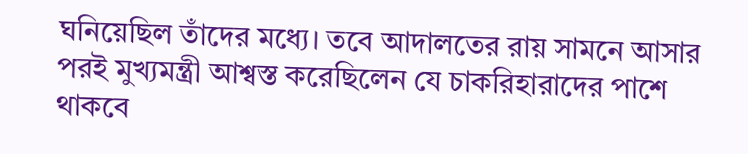ঘনিয়েছিল তাঁদের মধ্যে। তবে আদালতের রায় সামনে আসার পরই মুখ্যমন্ত্রী আশ্বস্ত করেছিলেন যে চাকরিহারাদের পাশে থাকবে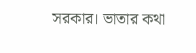সরকার। ভাতার কথা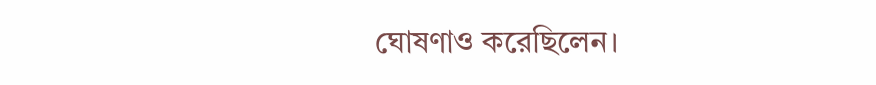ঘোষণাও করেছিলেন।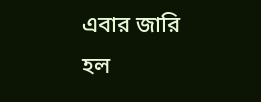এবার জারি হল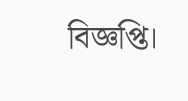বিজ্ঞপ্তি।